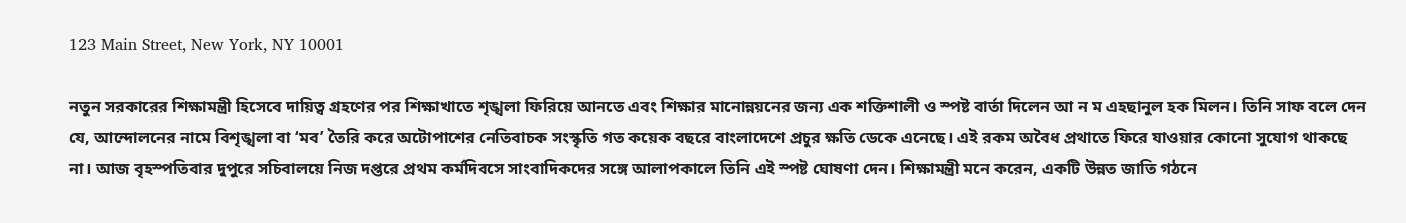123 Main Street, New York, NY 10001

নতুন সরকারের শিক্ষামন্ত্রী হিসেবে দায়িত্ব গ্রহণের পর শিক্ষাখাতে শৃঙ্খলা ফিরিয়ে আনতে এবং শিক্ষার মানোন্নয়নের জন্য এক শক্তিশালী ও স্পষ্ট বার্তা দিলেন আ ন ম এহছানুল হক মিলন। তিনি সাফ বলে দেন যে, আন্দোলনের নামে বিশৃঙ্খলা বা ‘মব’ তৈরি করে অটোপাশের নেতিবাচক সংস্কৃতি গত কয়েক বছরে বাংলাদেশে প্রচুর ক্ষতি ডেকে এনেছে। এই রকম অবৈধ প্রথাতে ফিরে যাওয়ার কোনো সুযোগ থাকছে না। আজ বৃহস্পতিবার দুপুরে সচিবালয়ে নিজ দপ্তরে প্রথম কর্মদিবসে সাংবাদিকদের সঙ্গে আলাপকালে তিনি এই স্পষ্ট ঘোষণা দেন। শিক্ষামন্ত্রী মনে করেন, একটি উন্নত জাতি গঠনে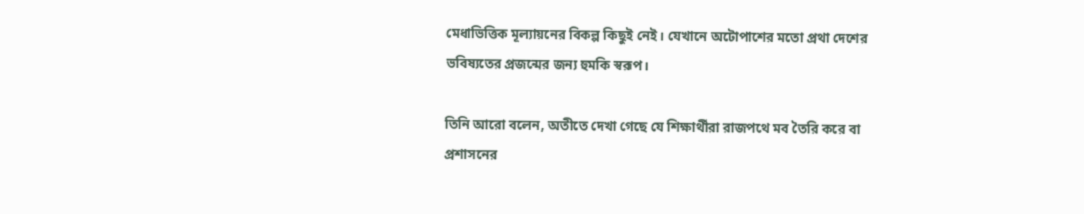মেধাভিত্তিক মূল্যায়নের বিকল্প কিছুই নেই। যেখানে অটোপাশের মতো প্রথা দেশের ভবিষ্যতের প্রজন্মের জন্য হুমকি স্বরূপ।

তিনি আরো বলেন, অতীতে দেখা গেছে যে শিক্ষার্থীরা রাজপথে মব তৈরি করে বা প্রশাসনের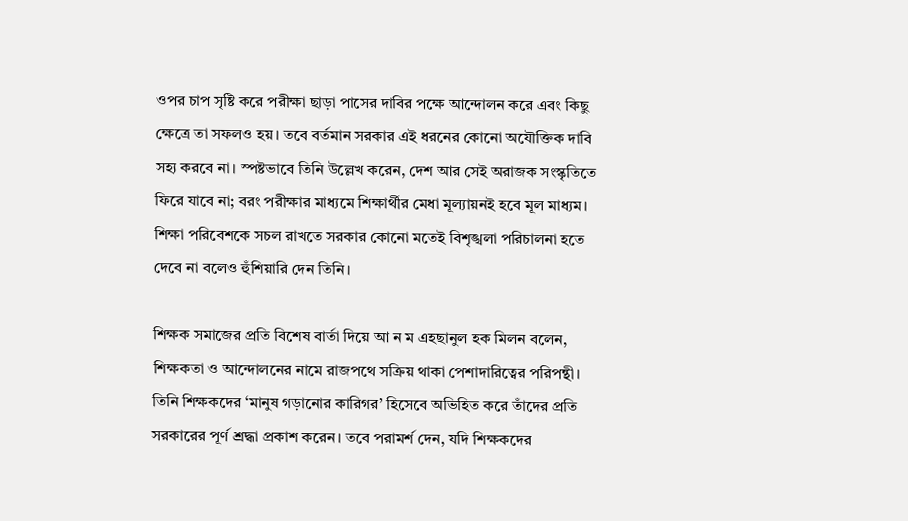ওপর চাপ সৃষ্টি করে পরীক্ষা ছাড়া পাসের দাবির পক্ষে আন্দোলন করে এবং কিছু ক্ষেত্রে তা সফলও হয়। তবে বর্তমান সরকার এই ধরনের কোনো অযৌক্তিক দাবি সহ্য করবে না। স্পষ্টভাবে তিনি উল্লেখ করেন, দেশ আর সেই অরাজক সংস্কৃতিতে ফিরে যাবে না; বরং পরীক্ষার মাধ্যমে শিক্ষার্থীর মেধা মূল্যায়নই হবে মূল মাধ্যম। শিক্ষা পরিবেশকে সচল রাখতে সরকার কোনো মতেই বিশৃঙ্খলা পরিচালনা হতে দেবে না বলেও হুঁশিয়ারি দেন তিনি।

শিক্ষক সমাজের প্রতি বিশেষ বার্তা দিয়ে আ ন ম এহছানুল হক মিলন বলেন, শিক্ষকতা ও আন্দোলনের নামে রাজপথে সক্রিয় থাকা পেশাদারিত্বের পরিপন্থী। তিনি শিক্ষকদের ‘মানুষ গড়ানোর কারিগর’ হিসেবে অভিহিত করে তাঁদের প্রতি সরকারের পূর্ণ শ্রদ্ধা প্রকাশ করেন। তবে পরামর্শ দেন, যদি শিক্ষকদের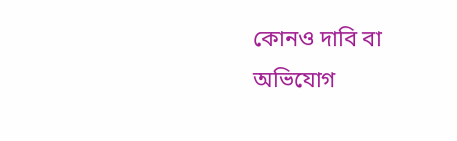কোনও দাবি বা অভিযোগ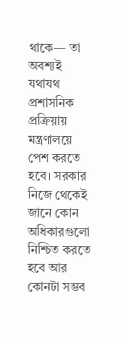থাকে— তা অবশ্যই যথাযথ প্রশাসনিক প্রক্রিয়ায় মন্ত্রণালয়ে পেশ করতে হবে। সরকার নিজে থেকেই জানে কোন অধিকারগুলো নিশ্চিত করতে হবে আর কোনটা সম্ভব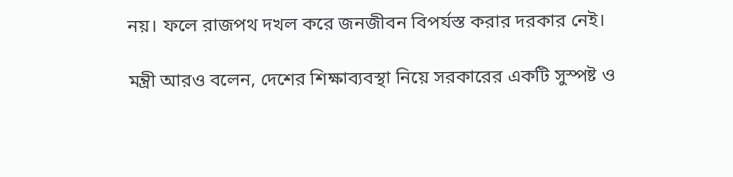নয়। ফলে রাজপথ দখল করে জনজীবন বিপর্যস্ত করার দরকার নেই।

মন্ত্রী আরও বলেন, দেশের শিক্ষাব্যবস্থা নিয়ে সরকারের একটি সুস্পষ্ট ও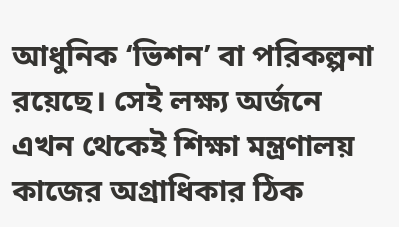আধুনিক ‘ভিশন’ বা পরিকল্পনা রয়েছে। সেই লক্ষ্য অর্জনে এখন থেকেই শিক্ষা মন্ত্রণালয় কাজের অগ্রাধিকার ঠিক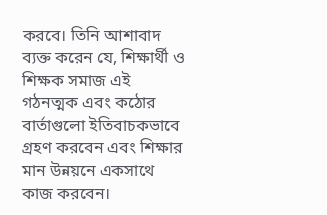করবে। তিনি আশাবাদ ব্যক্ত করেন যে, শিক্ষার্থী ও শিক্ষক সমাজ এই গঠনত্মক এবং কঠোর বার্তাগুলো ইতিবাচকভাবে গ্রহণ করবেন এবং শিক্ষার মান উন্নয়নে একসাথে কাজ করবেন।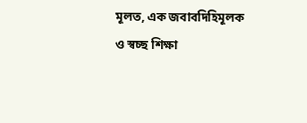মূলত, এক জবাবদিহিমূলক ও স্বচ্ছ শিক্ষা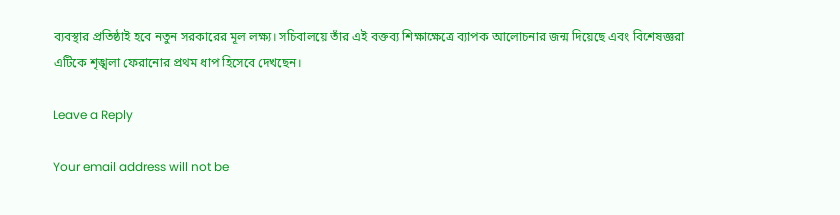ব্যবস্থার প্রতিষ্ঠাই হবে নতুন সরকারের মূল লক্ষ্য। সচিবালয়ে তাঁর এই বক্তব্য শিক্ষাক্ষেত্রে ব্যাপক আলোচনার জন্ম দিয়েছে এবং বিশেষজ্ঞরা এটিকে শৃঙ্খলা ফেরানোর প্রথম ধাপ হিসেবে দেখছেন।

Leave a Reply

Your email address will not be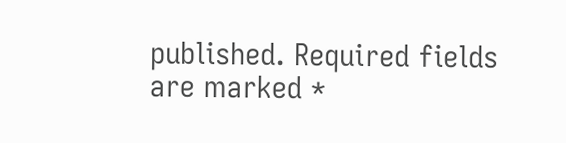published. Required fields are marked *